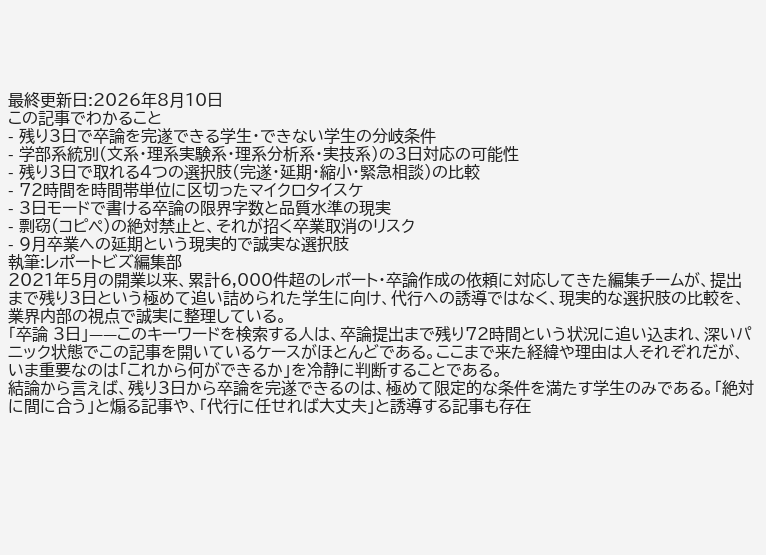最終更新日:2026年8月10日
この記事でわかること
- 残り3日で卒論を完遂できる学生・できない学生の分岐条件
- 学部系統別(文系・理系実験系・理系分析系・実技系)の3日対応の可能性
- 残り3日で取れる4つの選択肢(完遂・延期・縮小・緊急相談)の比較
- 72時間を時間帯単位に区切ったマイクロタイスケ
- 3日モードで書ける卒論の限界字数と品質水準の現実
- 剽窃(コピペ)の絶対禁止と、それが招く卒業取消のリスク
- 9月卒業への延期という現実的で誠実な選択肢
執筆:レポートビズ編集部
2021年5月の開業以来、累計6,000件超のレポート・卒論作成の依頼に対応してきた編集チームが、提出まで残り3日という極めて追い詰められた学生に向け、代行への誘導ではなく、現実的な選択肢の比較を、業界内部の視点で誠実に整理している。
「卒論 3日」——このキーワードを検索する人は、卒論提出まで残り72時間という状況に追い込まれ、深いパニック状態でこの記事を開いているケースがほとんどである。ここまで来た経緯や理由は人それぞれだが、いま重要なのは「これから何ができるか」を冷静に判断することである。
結論から言えば、残り3日から卒論を完遂できるのは、極めて限定的な条件を満たす学生のみである。「絶対に間に合う」と煽る記事や、「代行に任せれば大丈夫」と誘導する記事も存在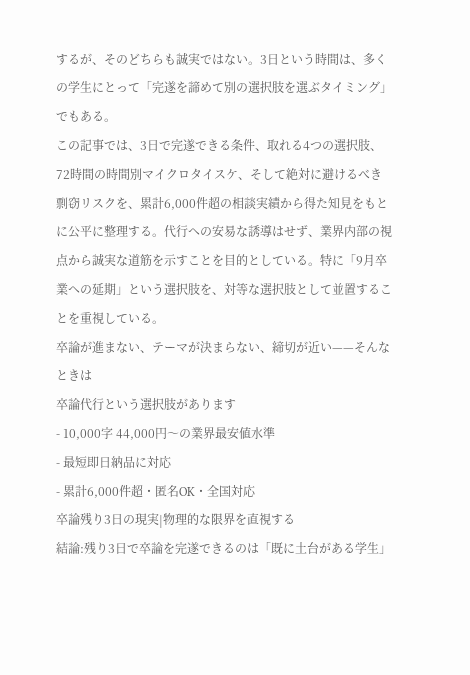するが、そのどちらも誠実ではない。3日という時間は、多くの学生にとって「完遂を諦めて別の選択肢を選ぶタイミング」でもある。
この記事では、3日で完遂できる条件、取れる4つの選択肢、72時間の時間別マイクロタイスケ、そして絶対に避けるべき剽窃リスクを、累計6,000件超の相談実績から得た知見をもとに公平に整理する。代行への安易な誘導はせず、業界内部の視点から誠実な道筋を示すことを目的としている。特に「9月卒業への延期」という選択肢を、対等な選択肢として並置することを重視している。
卒論が進まない、テーマが決まらない、締切が近い——そんなときは
卒論代行という選択肢があります
- 10,000字 44,000円〜の業界最安値水準
- 最短即日納品に対応
- 累計6,000件超・匿名OK・全国対応
卒論残り3日の現実|物理的な限界を直視する
結論:残り3日で卒論を完遂できるのは「既に土台がある学生」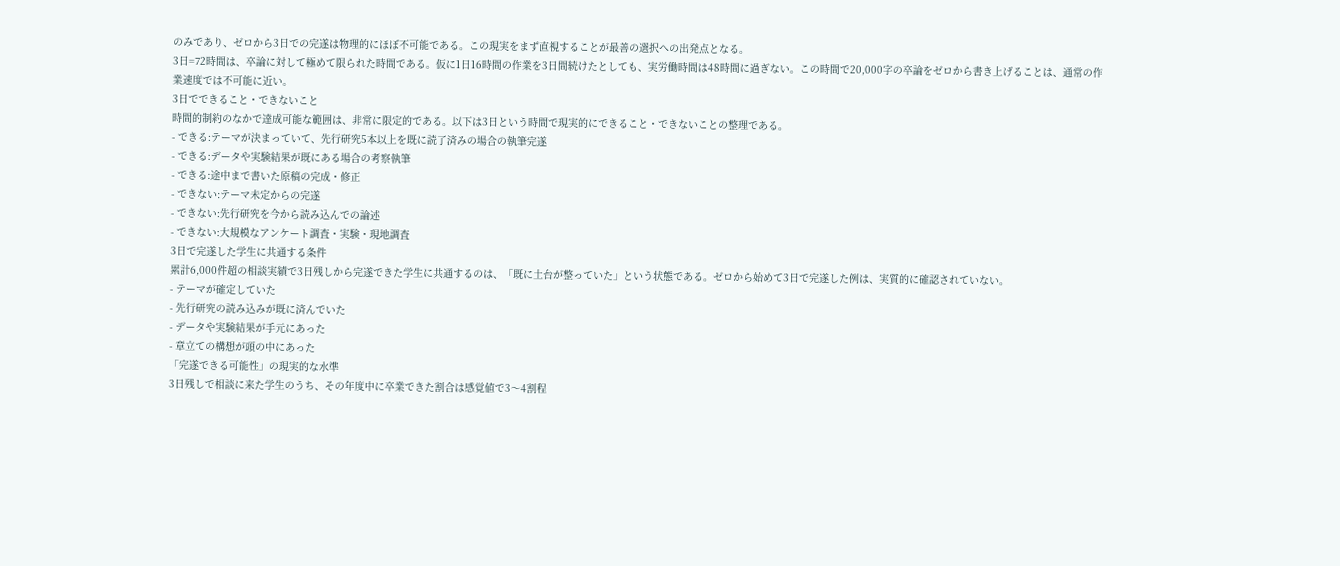のみであり、ゼロから3日での完遂は物理的にほぼ不可能である。この現実をまず直視することが最善の選択への出発点となる。
3日=72時間は、卒論に対して極めて限られた時間である。仮に1日16時間の作業を3日間続けたとしても、実労働時間は48時間に過ぎない。この時間で20,000字の卒論をゼロから書き上げることは、通常の作業速度では不可能に近い。
3日でできること・できないこと
時間的制約のなかで達成可能な範囲は、非常に限定的である。以下は3日という時間で現実的にできること・できないことの整理である。
- できる:テーマが決まっていて、先行研究5本以上を既に読了済みの場合の執筆完遂
- できる:データや実験結果が既にある場合の考察執筆
- できる:途中まで書いた原稿の完成・修正
- できない:テーマ未定からの完遂
- できない:先行研究を今から読み込んでの論述
- できない:大規模なアンケート調査・実験・現地調査
3日で完遂した学生に共通する条件
累計6,000件超の相談実績で3日残しから完遂できた学生に共通するのは、「既に土台が整っていた」という状態である。ゼロから始めて3日で完遂した例は、実質的に確認されていない。
- テーマが確定していた
- 先行研究の読み込みが既に済んでいた
- データや実験結果が手元にあった
- 章立ての構想が頭の中にあった
「完遂できる可能性」の現実的な水準
3日残しで相談に来た学生のうち、その年度中に卒業できた割合は感覚値で3〜4割程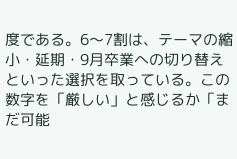度である。6〜7割は、テーマの縮小・延期・9月卒業への切り替えといった選択を取っている。この数字を「厳しい」と感じるか「まだ可能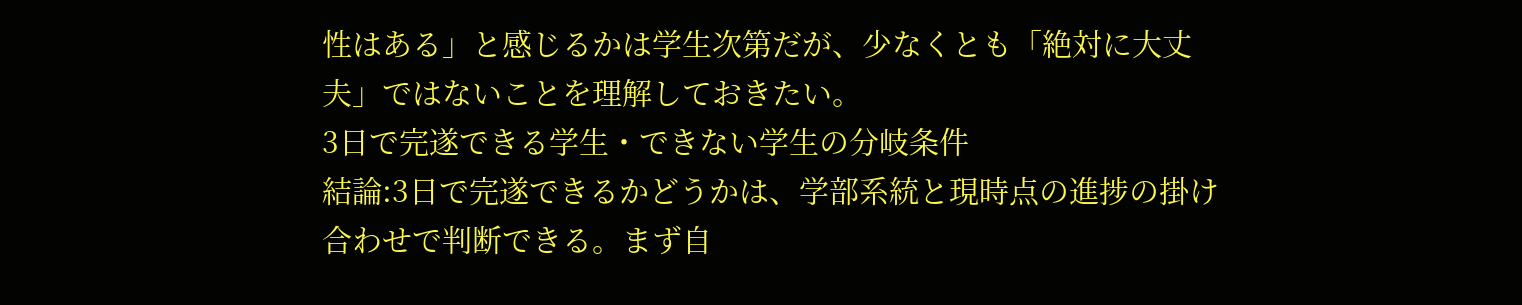性はある」と感じるかは学生次第だが、少なくとも「絶対に大丈夫」ではないことを理解しておきたい。
3日で完遂できる学生・できない学生の分岐条件
結論:3日で完遂できるかどうかは、学部系統と現時点の進捗の掛け合わせで判断できる。まず自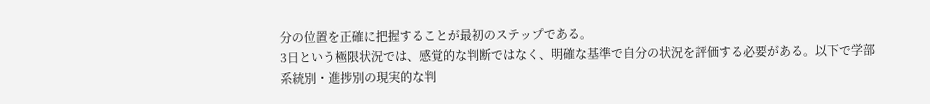分の位置を正確に把握することが最初のステップである。
3日という極限状況では、感覚的な判断ではなく、明確な基準で自分の状況を評価する必要がある。以下で学部系統別・進捗別の現実的な判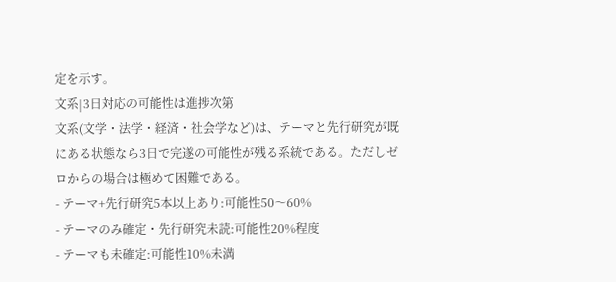定を示す。
文系|3日対応の可能性は進捗次第
文系(文学・法学・経済・社会学など)は、テーマと先行研究が既にある状態なら3日で完遂の可能性が残る系統である。ただしゼロからの場合は極めて困難である。
- テーマ+先行研究5本以上あり:可能性50〜60%
- テーマのみ確定・先行研究未読:可能性20%程度
- テーマも未確定:可能性10%未満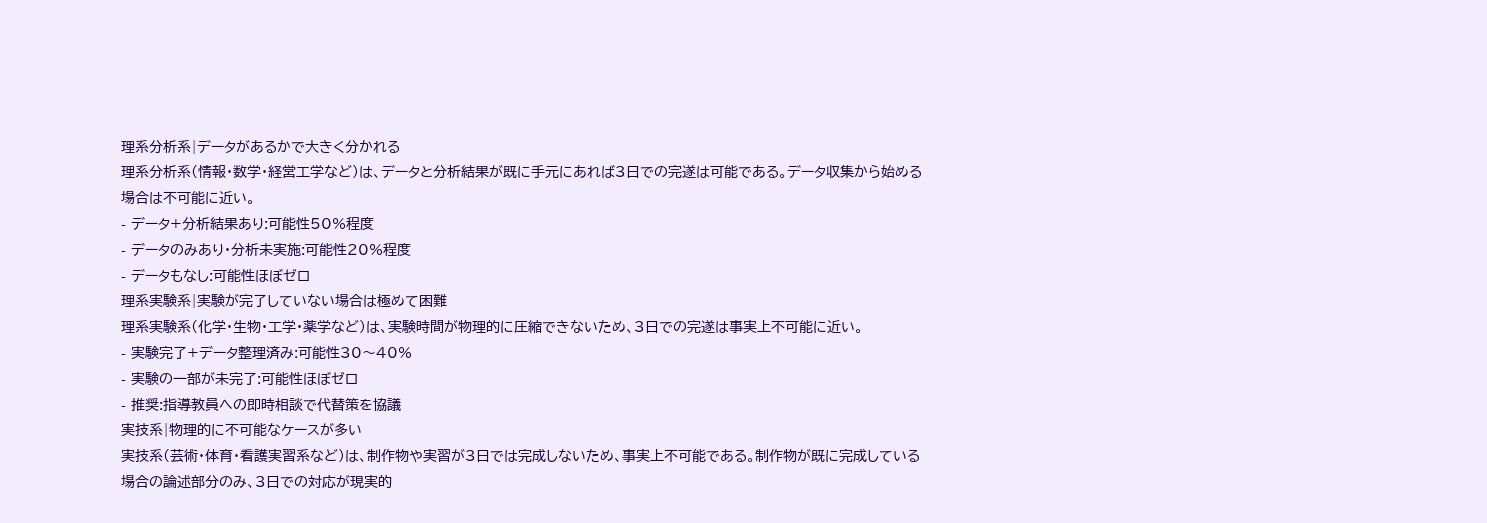理系分析系|データがあるかで大きく分かれる
理系分析系(情報・数学・経営工学など)は、データと分析結果が既に手元にあれば3日での完遂は可能である。データ収集から始める場合は不可能に近い。
- データ+分析結果あり:可能性50%程度
- データのみあり・分析未実施:可能性20%程度
- データもなし:可能性ほぼゼロ
理系実験系|実験が完了していない場合は極めて困難
理系実験系(化学・生物・工学・薬学など)は、実験時間が物理的に圧縮できないため、3日での完遂は事実上不可能に近い。
- 実験完了+データ整理済み:可能性30〜40%
- 実験の一部が未完了:可能性ほぼゼロ
- 推奨:指導教員への即時相談で代替策を協議
実技系|物理的に不可能なケースが多い
実技系(芸術・体育・看護実習系など)は、制作物や実習が3日では完成しないため、事実上不可能である。制作物が既に完成している場合の論述部分のみ、3日での対応が現実的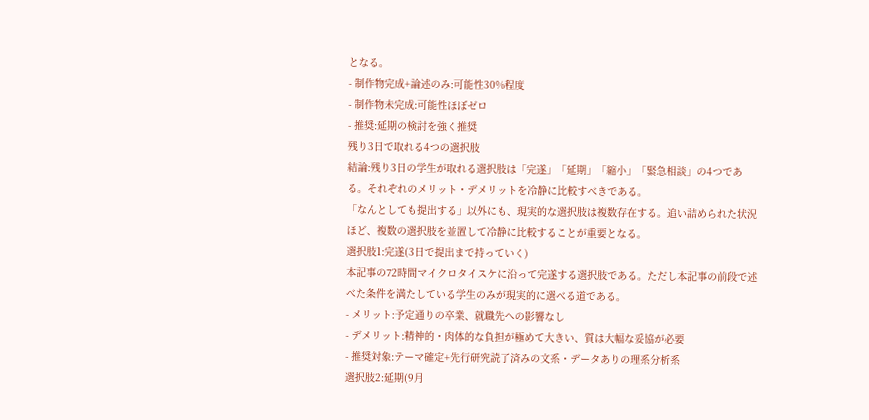となる。
- 制作物完成+論述のみ:可能性30%程度
- 制作物未完成:可能性ほぼゼロ
- 推奨:延期の検討を強く推奨
残り3日で取れる4つの選択肢
結論:残り3日の学生が取れる選択肢は「完遂」「延期」「縮小」「緊急相談」の4つである。それぞれのメリット・デメリットを冷静に比較すべきである。
「なんとしても提出する」以外にも、現実的な選択肢は複数存在する。追い詰められた状況ほど、複数の選択肢を並置して冷静に比較することが重要となる。
選択肢1:完遂(3日で提出まで持っていく)
本記事の72時間マイクロタイスケに沿って完遂する選択肢である。ただし本記事の前段で述べた条件を満たしている学生のみが現実的に選べる道である。
- メリット:予定通りの卒業、就職先への影響なし
- デメリット:精神的・肉体的な負担が極めて大きい、質は大幅な妥協が必要
- 推奨対象:テーマ確定+先行研究読了済みの文系・データありの理系分析系
選択肢2:延期(9月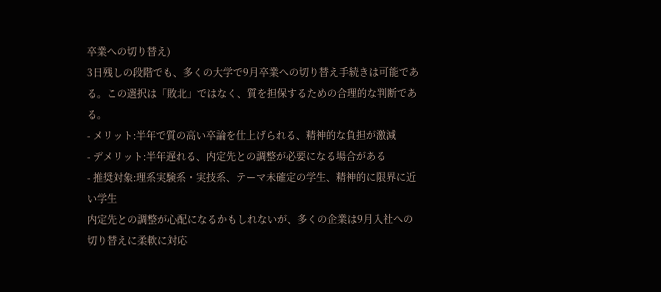卒業への切り替え)
3日残しの段階でも、多くの大学で9月卒業への切り替え手続きは可能である。この選択は「敗北」ではなく、質を担保するための合理的な判断である。
- メリット:半年で質の高い卒論を仕上げられる、精神的な負担が激減
- デメリット:半年遅れる、内定先との調整が必要になる場合がある
- 推奨対象:理系実験系・実技系、テーマ未確定の学生、精神的に限界に近い学生
内定先との調整が心配になるかもしれないが、多くの企業は9月入社への切り替えに柔軟に対応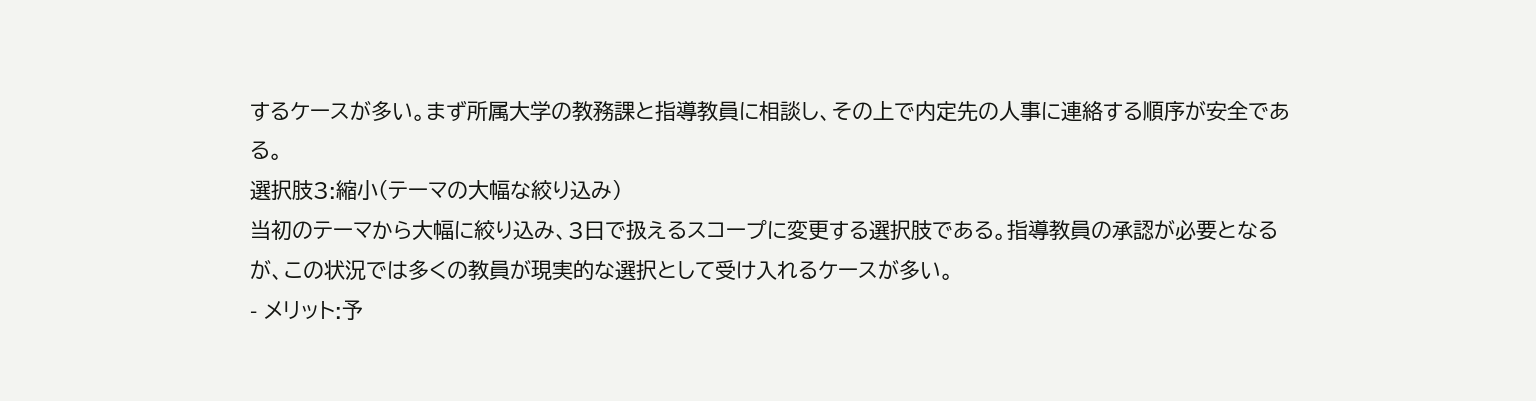するケースが多い。まず所属大学の教務課と指導教員に相談し、その上で内定先の人事に連絡する順序が安全である。
選択肢3:縮小(テーマの大幅な絞り込み)
当初のテーマから大幅に絞り込み、3日で扱えるスコープに変更する選択肢である。指導教員の承認が必要となるが、この状況では多くの教員が現実的な選択として受け入れるケースが多い。
- メリット:予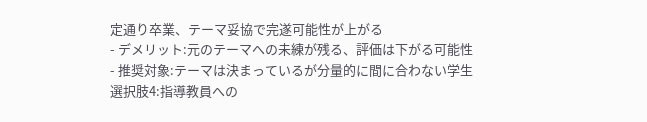定通り卒業、テーマ妥協で完遂可能性が上がる
- デメリット:元のテーマへの未練が残る、評価は下がる可能性
- 推奨対象:テーマは決まっているが分量的に間に合わない学生
選択肢4:指導教員への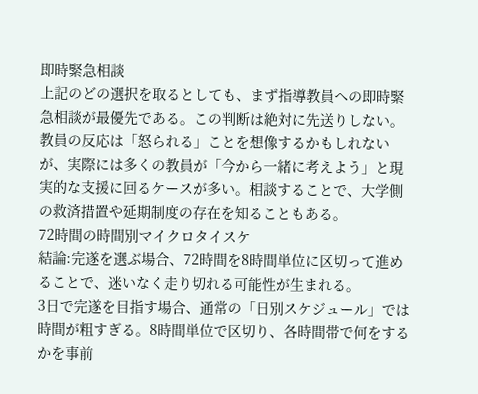即時緊急相談
上記のどの選択を取るとしても、まず指導教員への即時緊急相談が最優先である。この判断は絶対に先送りしない。
教員の反応は「怒られる」ことを想像するかもしれないが、実際には多くの教員が「今から一緒に考えよう」と現実的な支援に回るケースが多い。相談することで、大学側の救済措置や延期制度の存在を知ることもある。
72時間の時間別マイクロタイスケ
結論:完遂を選ぶ場合、72時間を8時間単位に区切って進めることで、迷いなく走り切れる可能性が生まれる。
3日で完遂を目指す場合、通常の「日別スケジュール」では時間が粗すぎる。8時間単位で区切り、各時間帯で何をするかを事前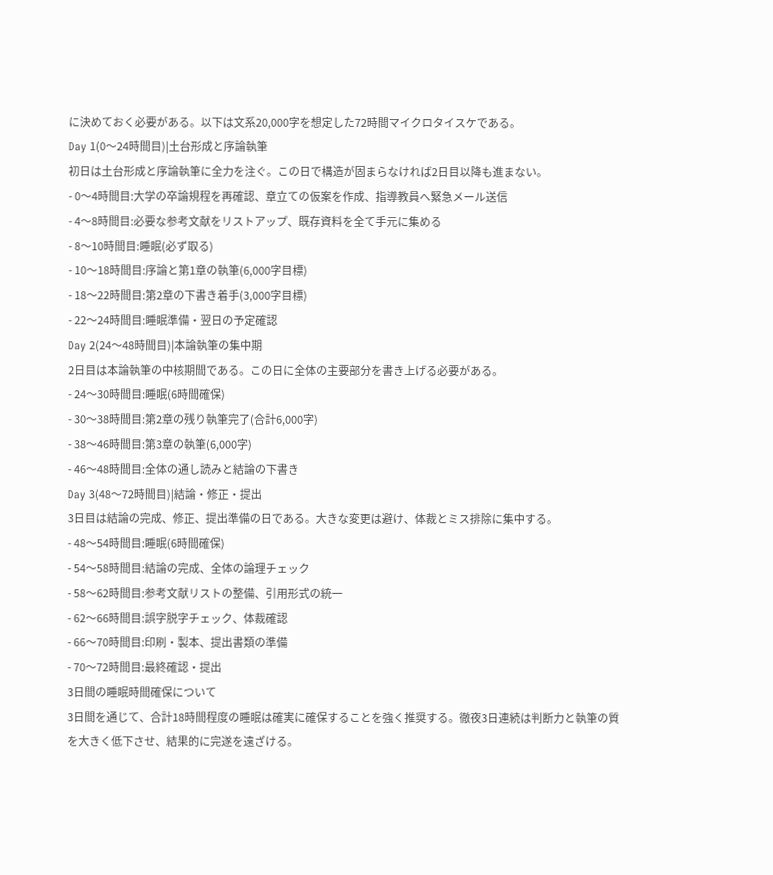に決めておく必要がある。以下は文系20,000字を想定した72時間マイクロタイスケである。
Day 1(0〜24時間目)|土台形成と序論執筆
初日は土台形成と序論執筆に全力を注ぐ。この日で構造が固まらなければ2日目以降も進まない。
- 0〜4時間目:大学の卒論規程を再確認、章立ての仮案を作成、指導教員へ緊急メール送信
- 4〜8時間目:必要な参考文献をリストアップ、既存資料を全て手元に集める
- 8〜10時間目:睡眠(必ず取る)
- 10〜18時間目:序論と第1章の執筆(6,000字目標)
- 18〜22時間目:第2章の下書き着手(3,000字目標)
- 22〜24時間目:睡眠準備・翌日の予定確認
Day 2(24〜48時間目)|本論執筆の集中期
2日目は本論執筆の中核期間である。この日に全体の主要部分を書き上げる必要がある。
- 24〜30時間目:睡眠(6時間確保)
- 30〜38時間目:第2章の残り執筆完了(合計6,000字)
- 38〜46時間目:第3章の執筆(6,000字)
- 46〜48時間目:全体の通し読みと結論の下書き
Day 3(48〜72時間目)|結論・修正・提出
3日目は結論の完成、修正、提出準備の日である。大きな変更は避け、体裁とミス排除に集中する。
- 48〜54時間目:睡眠(6時間確保)
- 54〜58時間目:結論の完成、全体の論理チェック
- 58〜62時間目:参考文献リストの整備、引用形式の統一
- 62〜66時間目:誤字脱字チェック、体裁確認
- 66〜70時間目:印刷・製本、提出書類の準備
- 70〜72時間目:最終確認・提出
3日間の睡眠時間確保について
3日間を通じて、合計18時間程度の睡眠は確実に確保することを強く推奨する。徹夜3日連続は判断力と執筆の質を大きく低下させ、結果的に完遂を遠ざける。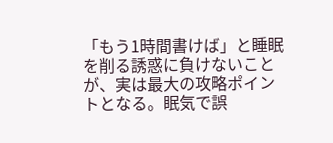「もう1時間書けば」と睡眠を削る誘惑に負けないことが、実は最大の攻略ポイントとなる。眠気で誤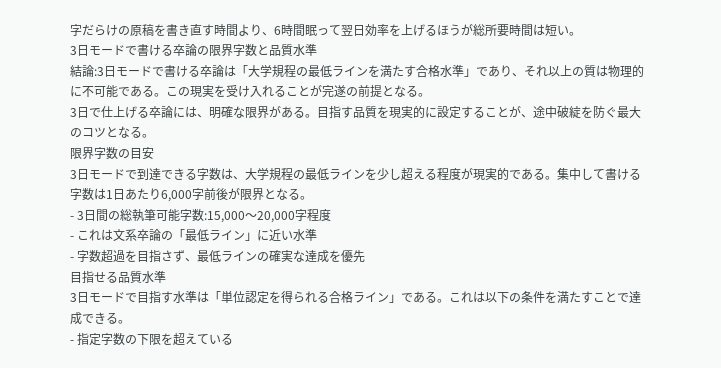字だらけの原稿を書き直す時間より、6時間眠って翌日効率を上げるほうが総所要時間は短い。
3日モードで書ける卒論の限界字数と品質水準
結論:3日モードで書ける卒論は「大学規程の最低ラインを満たす合格水準」であり、それ以上の質は物理的に不可能である。この現実を受け入れることが完遂の前提となる。
3日で仕上げる卒論には、明確な限界がある。目指す品質を現実的に設定することが、途中破綻を防ぐ最大のコツとなる。
限界字数の目安
3日モードで到達できる字数は、大学規程の最低ラインを少し超える程度が現実的である。集中して書ける字数は1日あたり6,000字前後が限界となる。
- 3日間の総執筆可能字数:15,000〜20,000字程度
- これは文系卒論の「最低ライン」に近い水準
- 字数超過を目指さず、最低ラインの確実な達成を優先
目指せる品質水準
3日モードで目指す水準は「単位認定を得られる合格ライン」である。これは以下の条件を満たすことで達成できる。
- 指定字数の下限を超えている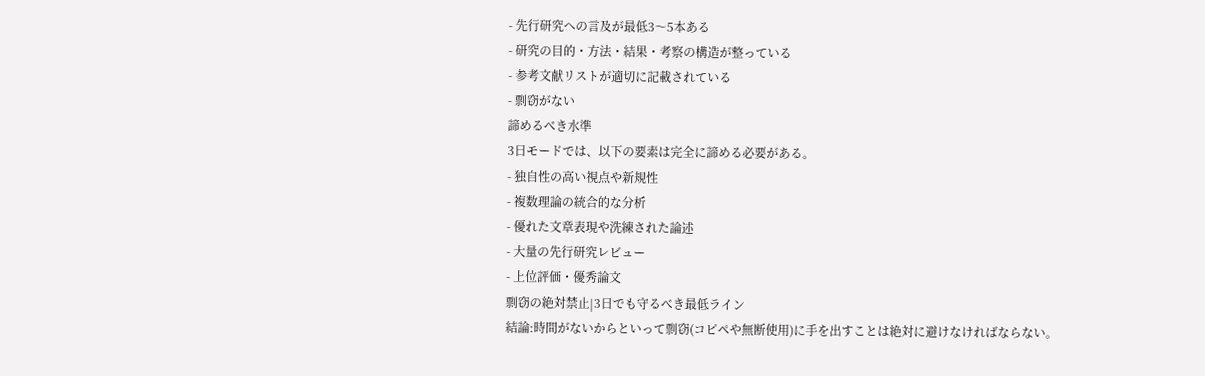- 先行研究への言及が最低3〜5本ある
- 研究の目的・方法・結果・考察の構造が整っている
- 参考文献リストが適切に記載されている
- 剽窃がない
諦めるべき水準
3日モードでは、以下の要素は完全に諦める必要がある。
- 独自性の高い視点や新規性
- 複数理論の統合的な分析
- 優れた文章表現や洗練された論述
- 大量の先行研究レビュー
- 上位評価・優秀論文
剽窃の絶対禁止|3日でも守るべき最低ライン
結論:時間がないからといって剽窃(コピペや無断使用)に手を出すことは絶対に避けなければならない。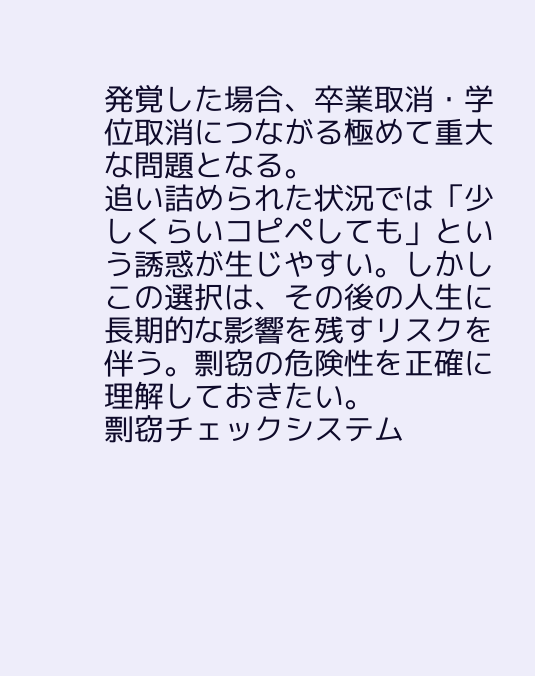発覚した場合、卒業取消・学位取消につながる極めて重大な問題となる。
追い詰められた状況では「少しくらいコピペしても」という誘惑が生じやすい。しかしこの選択は、その後の人生に長期的な影響を残すリスクを伴う。剽窃の危険性を正確に理解しておきたい。
剽窃チェックシステム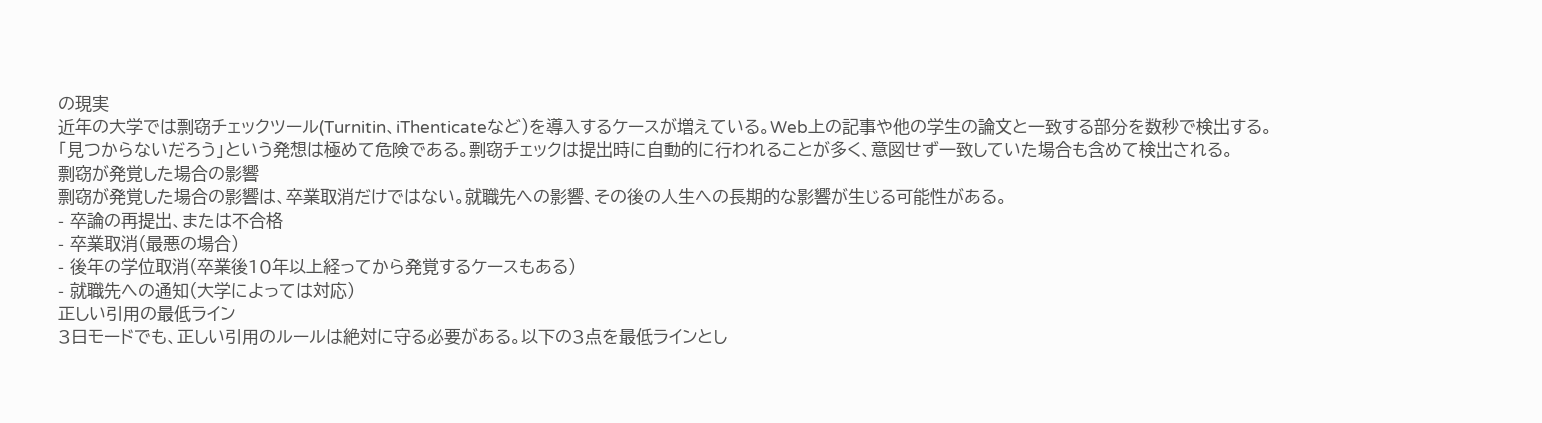の現実
近年の大学では剽窃チェックツール(Turnitin、iThenticateなど)を導入するケースが増えている。Web上の記事や他の学生の論文と一致する部分を数秒で検出する。
「見つからないだろう」という発想は極めて危険である。剽窃チェックは提出時に自動的に行われることが多く、意図せず一致していた場合も含めて検出される。
剽窃が発覚した場合の影響
剽窃が発覚した場合の影響は、卒業取消だけではない。就職先への影響、その後の人生への長期的な影響が生じる可能性がある。
- 卒論の再提出、または不合格
- 卒業取消(最悪の場合)
- 後年の学位取消(卒業後10年以上経ってから発覚するケースもある)
- 就職先への通知(大学によっては対応)
正しい引用の最低ライン
3日モードでも、正しい引用のルールは絶対に守る必要がある。以下の3点を最低ラインとし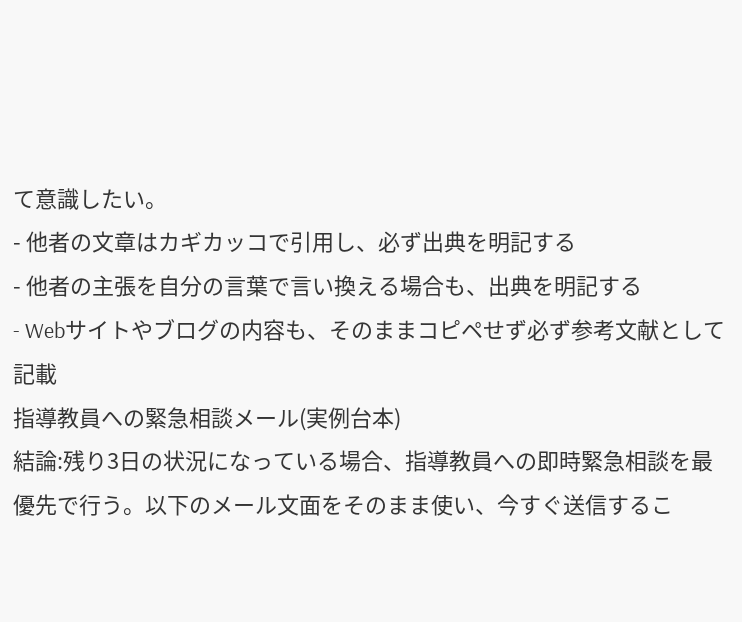て意識したい。
- 他者の文章はカギカッコで引用し、必ず出典を明記する
- 他者の主張を自分の言葉で言い換える場合も、出典を明記する
- Webサイトやブログの内容も、そのままコピペせず必ず参考文献として記載
指導教員への緊急相談メール(実例台本)
結論:残り3日の状況になっている場合、指導教員への即時緊急相談を最優先で行う。以下のメール文面をそのまま使い、今すぐ送信するこ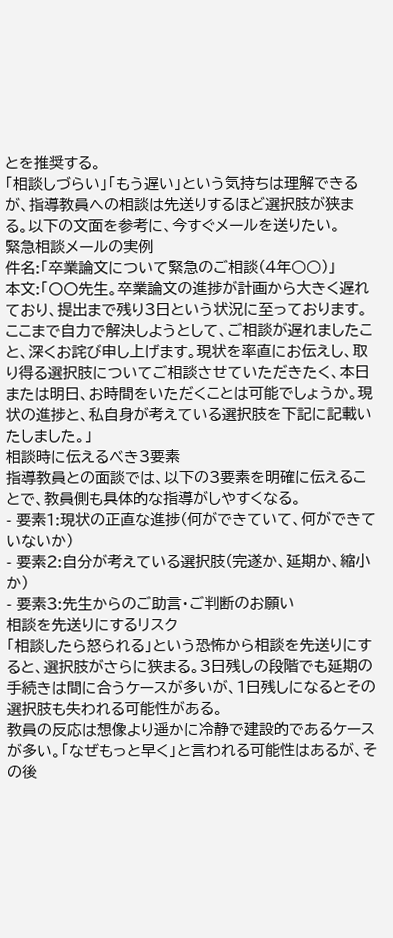とを推奨する。
「相談しづらい」「もう遅い」という気持ちは理解できるが、指導教員への相談は先送りするほど選択肢が狭まる。以下の文面を参考に、今すぐメールを送りたい。
緊急相談メールの実例
件名:「卒業論文について緊急のご相談(4年○○)」
本文:「〇〇先生。卒業論文の進捗が計画から大きく遅れており、提出まで残り3日という状況に至っております。ここまで自力で解決しようとして、ご相談が遅れましたこと、深くお詫び申し上げます。現状を率直にお伝えし、取り得る選択肢についてご相談させていただきたく、本日または明日、お時間をいただくことは可能でしょうか。現状の進捗と、私自身が考えている選択肢を下記に記載いたしました。」
相談時に伝えるべき3要素
指導教員との面談では、以下の3要素を明確に伝えることで、教員側も具体的な指導がしやすくなる。
- 要素1:現状の正直な進捗(何ができていて、何ができていないか)
- 要素2:自分が考えている選択肢(完遂か、延期か、縮小か)
- 要素3:先生からのご助言・ご判断のお願い
相談を先送りにするリスク
「相談したら怒られる」という恐怖から相談を先送りにすると、選択肢がさらに狭まる。3日残しの段階でも延期の手続きは間に合うケースが多いが、1日残しになるとその選択肢も失われる可能性がある。
教員の反応は想像より遥かに冷静で建設的であるケースが多い。「なぜもっと早く」と言われる可能性はあるが、その後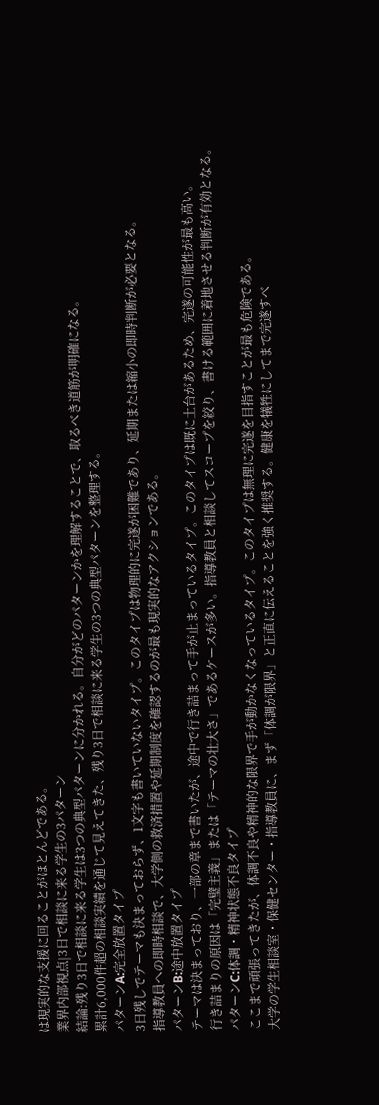は現実的な支援に回ることがほとんどである。
業界内部視点|3日で相談に来る学生の3パターン
結論:残り3日で相談に来る学生は3つの典型パターンに分かれる。自分がどのパターンかを理解することで、取るべき道筋が明確になる。
累計6,000件超の相談実績を通じて見えてきた、残り3日で相談に来る学生の3つの典型パターンを整理する。
パターンA:完全放置タイプ
3日残しでテーマも決まっておらず、1文字も書いていないタイプ。このタイプは物理的に完遂が困難であり、延期または縮小の即時判断が必要となる。
指導教員への即時相談で、大学側の救済措置や延期制度を確認するのが最も現実的なアクションである。
パターンB:途中放置タイプ
テーマは決まっており、一部の章まで書いたが、途中で行き詰まって手が止まっているタイプ。このタイプは既に土台があるため、完遂の可能性が最も高い。
行き詰まりの原因は「完璧主義」または「テーマの壮大さ」であるケースが多い。指導教員と相談してスコープを絞り、書ける範囲に着地させる判断が有効となる。
パターンC:体調・精神状態不良タイプ
ここまで頑張ってきたが、体調不良や精神的な限界で手が動かなくなっているタイプ。このタイプは無理に完遂を目指すことが最も危険である。
大学の学生相談室・保健センター・指導教員に、まず「体調が限界」と正直に伝えることを強く推奨する。健康を犠牲にしてまで完遂すべ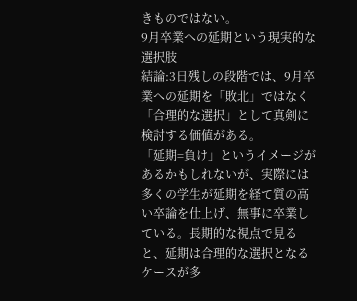きものではない。
9月卒業への延期という現実的な選択肢
結論:3日残しの段階では、9月卒業への延期を「敗北」ではなく「合理的な選択」として真剣に検討する価値がある。
「延期=負け」というイメージがあるかもしれないが、実際には多くの学生が延期を経て質の高い卒論を仕上げ、無事に卒業している。長期的な視点で見ると、延期は合理的な選択となるケースが多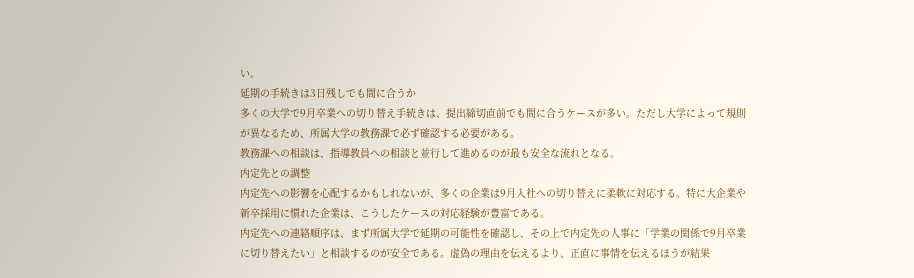い。
延期の手続きは3日残しでも間に合うか
多くの大学で9月卒業への切り替え手続きは、提出締切直前でも間に合うケースが多い。ただし大学によって規則が異なるため、所属大学の教務課で必ず確認する必要がある。
教務課への相談は、指導教員への相談と並行して進めるのが最も安全な流れとなる。
内定先との調整
内定先への影響を心配するかもしれないが、多くの企業は9月入社への切り替えに柔軟に対応する。特に大企業や新卒採用に慣れた企業は、こうしたケースの対応経験が豊富である。
内定先への連絡順序は、まず所属大学で延期の可能性を確認し、その上で内定先の人事に「学業の関係で9月卒業に切り替えたい」と相談するのが安全である。虚偽の理由を伝えるより、正直に事情を伝えるほうが結果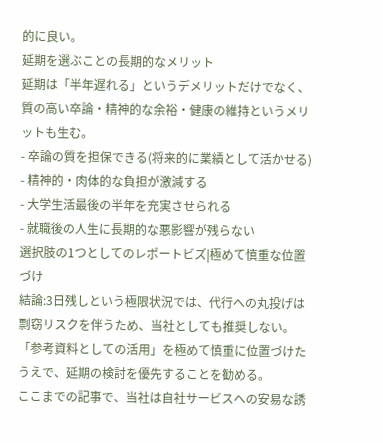的に良い。
延期を選ぶことの長期的なメリット
延期は「半年遅れる」というデメリットだけでなく、質の高い卒論・精神的な余裕・健康の維持というメリットも生む。
- 卒論の質を担保できる(将来的に業績として活かせる)
- 精神的・肉体的な負担が激減する
- 大学生活最後の半年を充実させられる
- 就職後の人生に長期的な悪影響が残らない
選択肢の1つとしてのレポートビズ|極めて慎重な位置づけ
結論:3日残しという極限状況では、代行への丸投げは剽窃リスクを伴うため、当社としても推奨しない。「参考資料としての活用」を極めて慎重に位置づけたうえで、延期の検討を優先することを勧める。
ここまでの記事で、当社は自社サービスへの安易な誘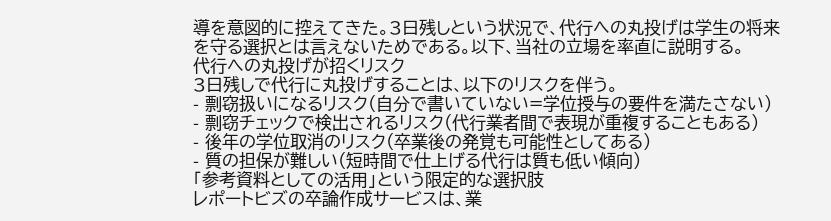導を意図的に控えてきた。3日残しという状況で、代行への丸投げは学生の将来を守る選択とは言えないためである。以下、当社の立場を率直に説明する。
代行への丸投げが招くリスク
3日残しで代行に丸投げすることは、以下のリスクを伴う。
- 剽窃扱いになるリスク(自分で書いていない=学位授与の要件を満たさない)
- 剽窃チェックで検出されるリスク(代行業者間で表現が重複することもある)
- 後年の学位取消のリスク(卒業後の発覚も可能性としてある)
- 質の担保が難しい(短時間で仕上げる代行は質も低い傾向)
「参考資料としての活用」という限定的な選択肢
レポートビズの卒論作成サービスは、業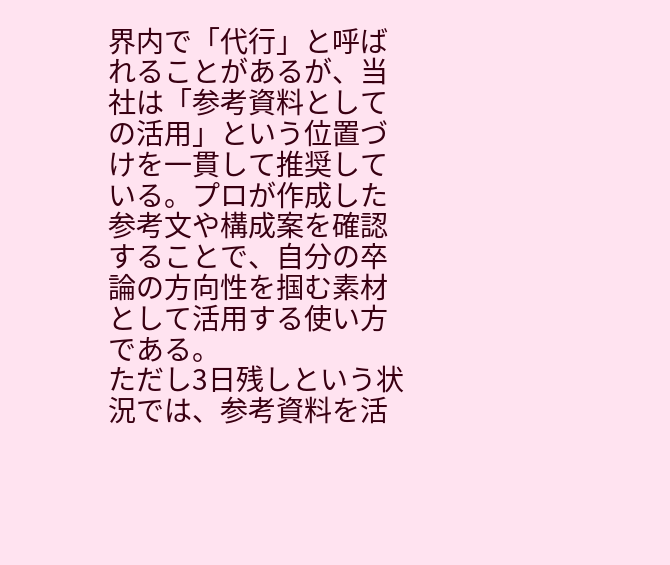界内で「代行」と呼ばれることがあるが、当社は「参考資料としての活用」という位置づけを一貫して推奨している。プロが作成した参考文や構成案を確認することで、自分の卒論の方向性を掴む素材として活用する使い方である。
ただし3日残しという状況では、参考資料を活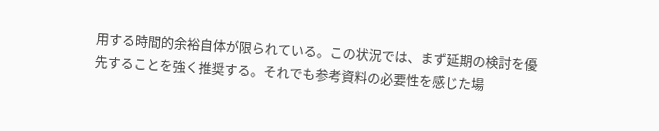用する時間的余裕自体が限られている。この状況では、まず延期の検討を優先することを強く推奨する。それでも参考資料の必要性を感じた場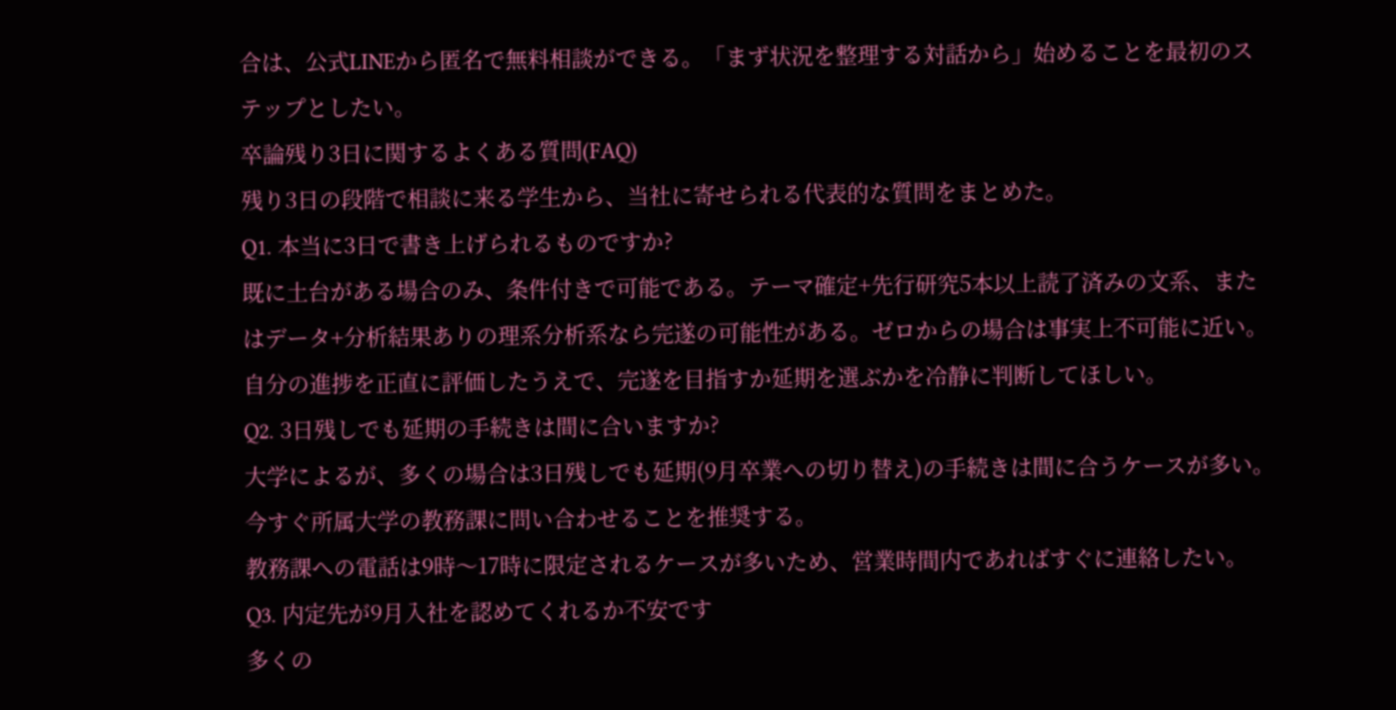合は、公式LINEから匿名で無料相談ができる。「まず状況を整理する対話から」始めることを最初のステップとしたい。
卒論残り3日に関するよくある質問(FAQ)
残り3日の段階で相談に来る学生から、当社に寄せられる代表的な質問をまとめた。
Q1. 本当に3日で書き上げられるものですか?
既に土台がある場合のみ、条件付きで可能である。テーマ確定+先行研究5本以上読了済みの文系、またはデータ+分析結果ありの理系分析系なら完遂の可能性がある。ゼロからの場合は事実上不可能に近い。
自分の進捗を正直に評価したうえで、完遂を目指すか延期を選ぶかを冷静に判断してほしい。
Q2. 3日残しでも延期の手続きは間に合いますか?
大学によるが、多くの場合は3日残しでも延期(9月卒業への切り替え)の手続きは間に合うケースが多い。今すぐ所属大学の教務課に問い合わせることを推奨する。
教務課への電話は9時〜17時に限定されるケースが多いため、営業時間内であればすぐに連絡したい。
Q3. 内定先が9月入社を認めてくれるか不安です
多くの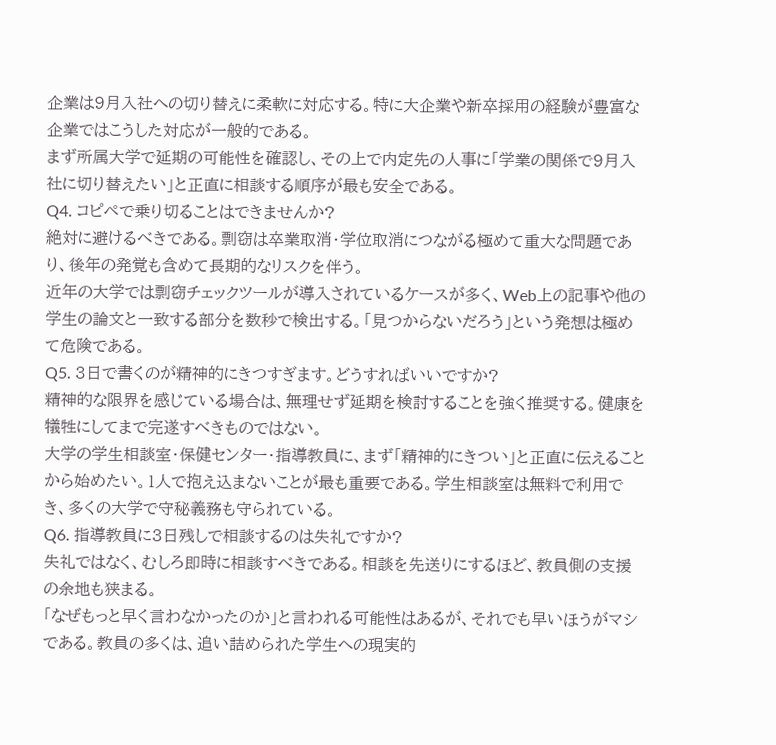企業は9月入社への切り替えに柔軟に対応する。特に大企業や新卒採用の経験が豊富な企業ではこうした対応が一般的である。
まず所属大学で延期の可能性を確認し、その上で内定先の人事に「学業の関係で9月入社に切り替えたい」と正直に相談する順序が最も安全である。
Q4. コピペで乗り切ることはできませんか?
絶対に避けるべきである。剽窃は卒業取消・学位取消につながる極めて重大な問題であり、後年の発覚も含めて長期的なリスクを伴う。
近年の大学では剽窃チェックツールが導入されているケースが多く、Web上の記事や他の学生の論文と一致する部分を数秒で検出する。「見つからないだろう」という発想は極めて危険である。
Q5. 3日で書くのが精神的にきつすぎます。どうすればいいですか?
精神的な限界を感じている場合は、無理せず延期を検討することを強く推奨する。健康を犠牲にしてまで完遂すべきものではない。
大学の学生相談室・保健センター・指導教員に、まず「精神的にきつい」と正直に伝えることから始めたい。1人で抱え込まないことが最も重要である。学生相談室は無料で利用でき、多くの大学で守秘義務も守られている。
Q6. 指導教員に3日残しで相談するのは失礼ですか?
失礼ではなく、むしろ即時に相談すべきである。相談を先送りにするほど、教員側の支援の余地も狭まる。
「なぜもっと早く言わなかったのか」と言われる可能性はあるが、それでも早いほうがマシである。教員の多くは、追い詰められた学生への現実的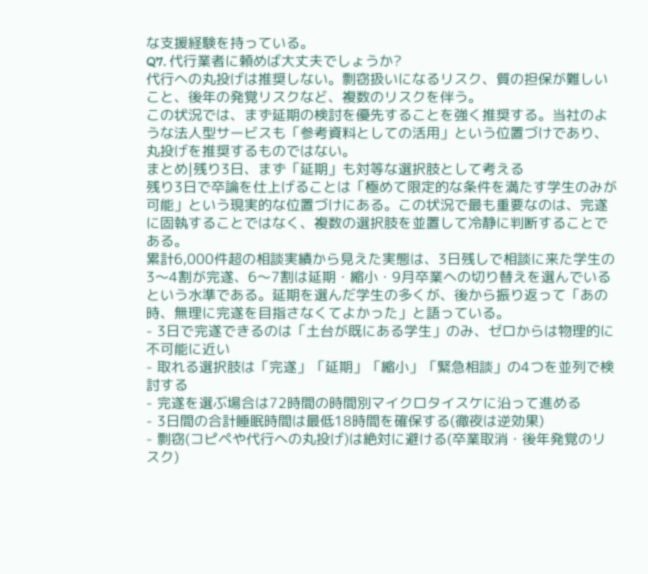な支援経験を持っている。
Q7. 代行業者に頼めば大丈夫でしょうか?
代行への丸投げは推奨しない。剽窃扱いになるリスク、質の担保が難しいこと、後年の発覚リスクなど、複数のリスクを伴う。
この状況では、まず延期の検討を優先することを強く推奨する。当社のような法人型サービスも「参考資料としての活用」という位置づけであり、丸投げを推奨するものではない。
まとめ|残り3日、まず「延期」も対等な選択肢として考える
残り3日で卒論を仕上げることは「極めて限定的な条件を満たす学生のみが可能」という現実的な位置づけにある。この状況で最も重要なのは、完遂に固執することではなく、複数の選択肢を並置して冷静に判断することである。
累計6,000件超の相談実績から見えた実態は、3日残しで相談に来た学生の3〜4割が完遂、6〜7割は延期・縮小・9月卒業への切り替えを選んでいるという水準である。延期を選んだ学生の多くが、後から振り返って「あの時、無理に完遂を目指さなくてよかった」と語っている。
- 3日で完遂できるのは「土台が既にある学生」のみ、ゼロからは物理的に不可能に近い
- 取れる選択肢は「完遂」「延期」「縮小」「緊急相談」の4つを並列で検討する
- 完遂を選ぶ場合は72時間の時間別マイクロタイスケに沿って進める
- 3日間の合計睡眠時間は最低18時間を確保する(徹夜は逆効果)
- 剽窃(コピペや代行への丸投げ)は絶対に避ける(卒業取消・後年発覚のリスク)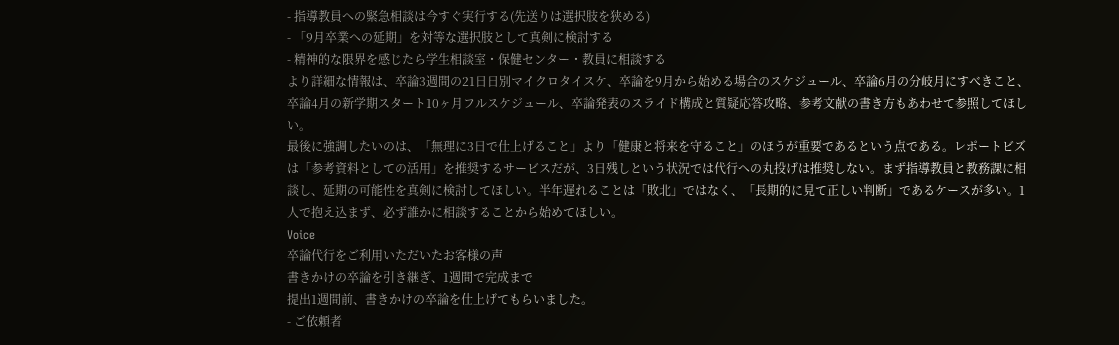- 指導教員への緊急相談は今すぐ実行する(先送りは選択肢を狭める)
- 「9月卒業への延期」を対等な選択肢として真剣に検討する
- 精神的な限界を感じたら学生相談室・保健センター・教員に相談する
より詳細な情報は、卒論3週間の21日日別マイクロタイスケ、卒論を9月から始める場合のスケジュール、卒論6月の分岐月にすべきこと、卒論4月の新学期スタート10ヶ月フルスケジュール、卒論発表のスライド構成と質疑応答攻略、参考文献の書き方もあわせて参照してほしい。
最後に強調したいのは、「無理に3日で仕上げること」より「健康と将来を守ること」のほうが重要であるという点である。レポートビズは「参考資料としての活用」を推奨するサービスだが、3日残しという状況では代行への丸投げは推奨しない。まず指導教員と教務課に相談し、延期の可能性を真剣に検討してほしい。半年遅れることは「敗北」ではなく、「長期的に見て正しい判断」であるケースが多い。1人で抱え込まず、必ず誰かに相談することから始めてほしい。
Voice
卒論代行をご利用いただいたお客様の声
書きかけの卒論を引き継ぎ、1週間で完成まで
提出1週間前、書きかけの卒論を仕上げてもらいました。
- ご依頼者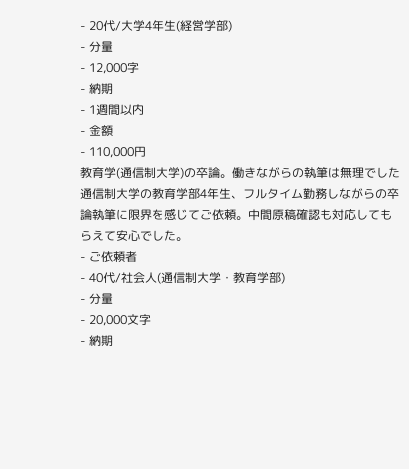- 20代/大学4年生(経営学部)
- 分量
- 12,000字
- 納期
- 1週間以内
- 金額
- 110,000円
教育学(通信制大学)の卒論。働きながらの執筆は無理でした
通信制大学の教育学部4年生、フルタイム勤務しながらの卒論執筆に限界を感じてご依頼。中間原稿確認も対応してもらえて安心でした。
- ご依頼者
- 40代/社会人(通信制大学・教育学部)
- 分量
- 20,000文字
- 納期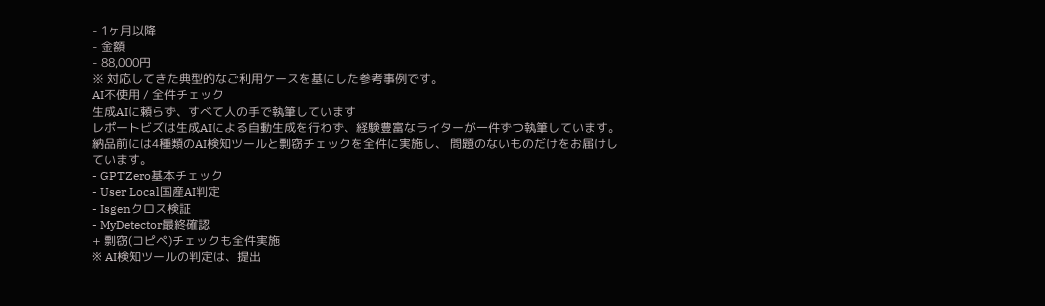- 1ヶ月以降
- 金額
- 88,000円
※ 対応してきた典型的なご利用ケースを基にした参考事例です。
AI不使用 / 全件チェック
生成AIに頼らず、すべて人の手で執筆しています
レポートビズは生成AIによる自動生成を行わず、経験豊富なライターが一件ずつ執筆しています。 納品前には4種類のAI検知ツールと剽窃チェックを全件に実施し、 問題のないものだけをお届けしています。
- GPTZero基本チェック
- User Local国産AI判定
- Isgenクロス検証
- MyDetector最終確認
+ 剽窃(コピペ)チェックも全件実施
※ AI検知ツールの判定は、提出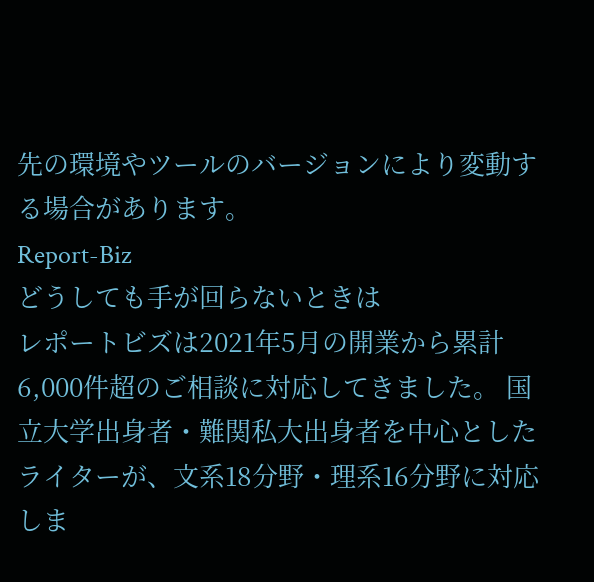先の環境やツールのバージョンにより変動する場合があります。
Report-Biz
どうしても手が回らないときは
レポートビズは2021年5月の開業から累計6,000件超のご相談に対応してきました。 国立大学出身者・難関私大出身者を中心としたライターが、文系18分野・理系16分野に対応しま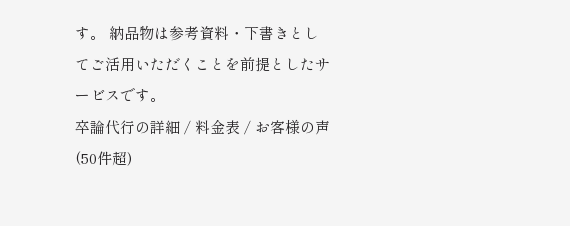す。 納品物は参考資料・下書きとしてご活用いただくことを前提としたサービスです。
卒論代行の詳細 / 料金表 / お客様の声(50件超)